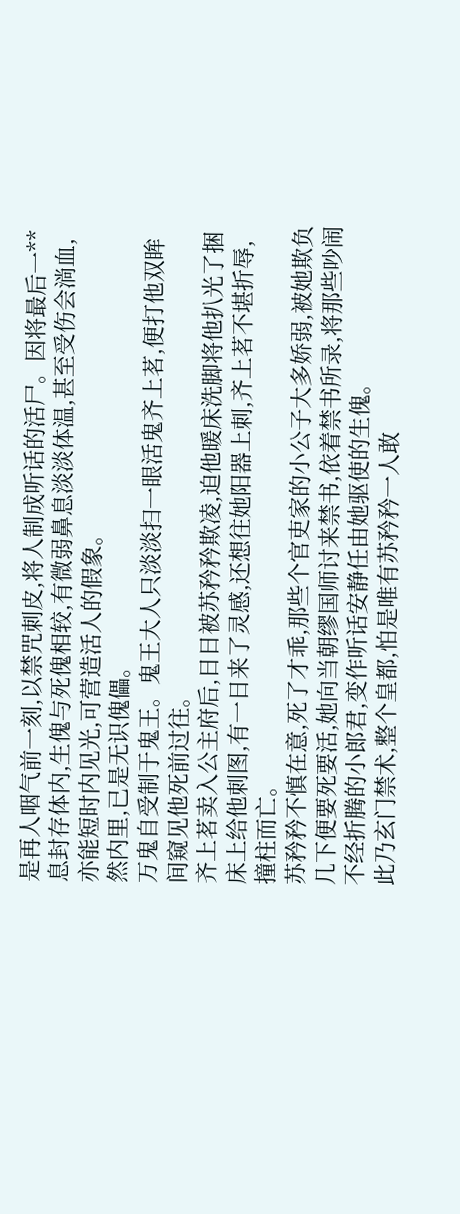是再人咽气前一刻,以禁咒刺皮,将人制成听话的活尸。因将最后一**息封存体内,生傀与死傀相较,有微弱鼻息淡淡体温,甚至受伤会淌血,亦能短时内见光,可营造活人的假象。
然内里,已是无识傀儡。
万鬼自受制于鬼王。鬼王大人只淡淡扫一眼活鬼齐上茗,便打他双眸间窥见他死前过往。
齐上茗卖入公主府后,日日被苏矜矜欺凌,迫他暖床洗脚将他扒光了捆床上给他刺图,有一日来了灵感,还想往她阳器上刺,齐上茗不堪折辱,撞柱而亡。
苏矜矜不慎在意,死了才乖,那些个官吏家的小公子大多娇弱,被她欺负几下便要死要活,她向当朝缪国师讨来禁书,依着禁书所录,将那些吵闹不经折腾的小郎君,变作听话安静任由她驱使的生傀。
此乃玄门禁术,整个皇都,怕是唯有苏矜矜一人敢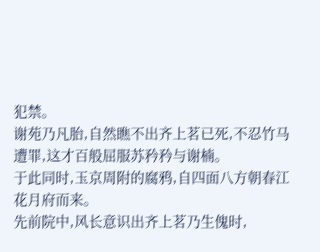犯禁。
谢苑乃凡胎,自然瞧不出齐上茗已死,不忍竹马遭罪,这才百般屈服苏矜矜与谢楠。
于此同时,玉京周附的腐鸦,自四面八方朝春江花月府而来。
先前院中,风长意识出齐上茗乃生傀时,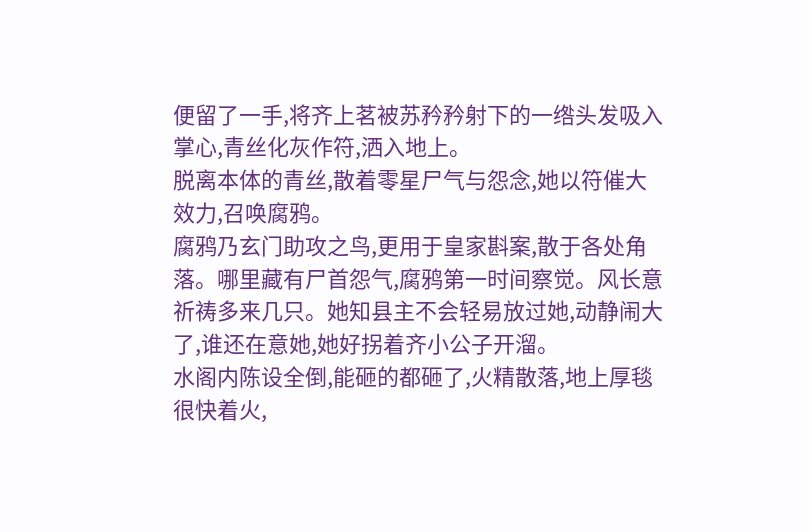便留了一手,将齐上茗被苏矜矜射下的一绺头发吸入掌心,青丝化灰作符,洒入地上。
脱离本体的青丝,散着零星尸气与怨念,她以符催大效力,召唤腐鸦。
腐鸦乃玄门助攻之鸟,更用于皇家斟案,散于各处角落。哪里藏有尸首怨气,腐鸦第一时间察觉。风长意祈祷多来几只。她知县主不会轻易放过她,动静闹大了,谁还在意她,她好拐着齐小公子开溜。
水阁内陈设全倒,能砸的都砸了,火精散落,地上厚毯很快着火,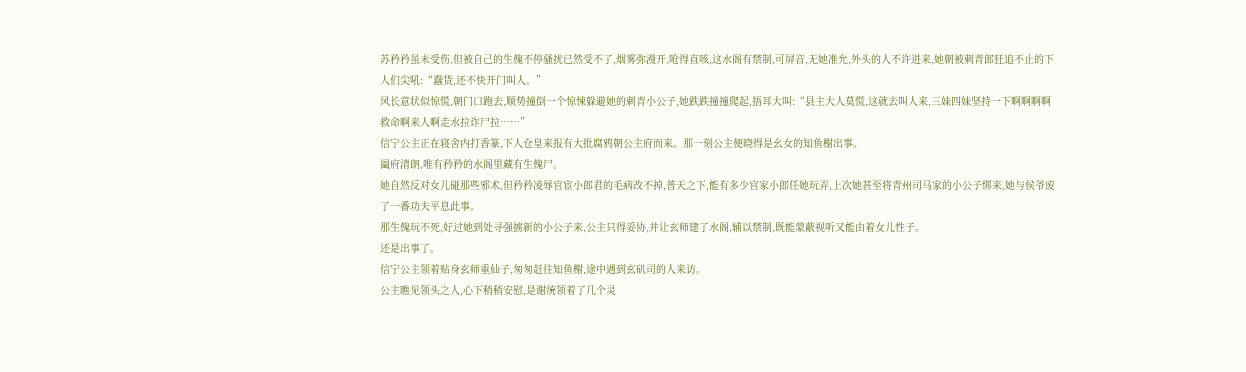苏矜矜虽未受伤,但被自己的生傀不停骚扰已然受不了,烟雾弥漫开,呛得直咳,这水阁有禁制,可屏音,无她准允,外头的人不许进来,她朝被刺青郎狂追不止的下人们尖吼:“蠢货,还不快开门叫人。”
风长意状似惊慌,朝门口跑去,顺势撞倒一个惊悚躲避她的刺青小公子,她跌跌撞撞爬起,捂耳大叫:“县主大人莫慌,这就去叫人来,三妹四妹坚持一下啊啊啊啊救命啊来人啊走水拉诈尸拉……”
信宁公主正在寝舍内打香篆,下人仓皇来报有大批腐鸦朝公主府而来。那一刻公主便晓得是幺女的知鱼榭出事。
阖府清朗,唯有矜矜的水阁里藏有生傀尸。
她自然反对女儿碰那些邪术,但矜矜凌辱官宦小郎君的毛病改不掉,普天之下,能有多少官家小郎任她玩弄,上次她甚至将青州司马家的小公子绑来,她与侯爷废了一番功夫平息此事。
那生傀玩不死,好过她到处寻强掳新的小公子来,公主只得妥协,并让玄师建了水阁,辅以禁制,既能蒙蔽视听又能由着女儿性子。
还是出事了。
信宁公主领着贴身玄师重仙子,匆匆赶往知鱼榭,途中遇到玄矶司的人来访。
公主瞧见领头之人,心下稍稍安慰,是谢统领着了几个灵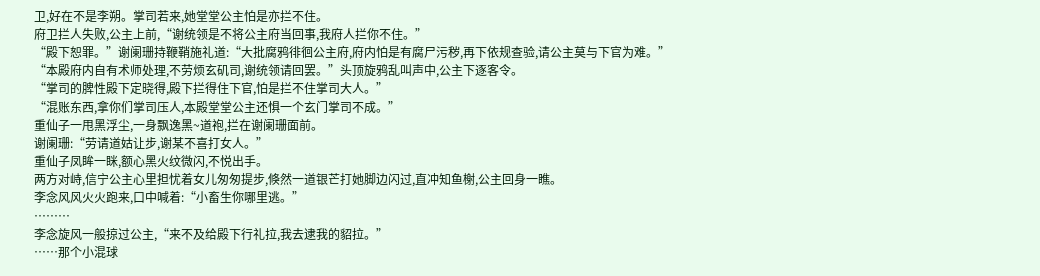卫,好在不是李朔。掌司若来,她堂堂公主怕是亦拦不住。
府卫拦人失败,公主上前,“谢统领是不将公主府当回事,我府人拦你不住。”
“殿下恕罪。”谢阑珊持鞭鞘施礼道:“大批腐鸦徘徊公主府,府内怕是有腐尸污秽,再下依规查验,请公主莫与下官为难。”
“本殿府内自有术师处理,不劳烦玄矶司,谢统领请回罢。”头顶旋鸦乱叫声中,公主下逐客令。
“掌司的脾性殿下定晓得,殿下拦得住下官,怕是拦不住掌司大人。”
“混账东西,拿你们掌司压人,本殿堂堂公主还惧一个玄门掌司不成。”
重仙子一甩黑浮尘,一身飘逸黑~道袍,拦在谢阑珊面前。
谢阑珊:“劳请道姑让步,谢某不喜打女人。”
重仙子凤眸一眯,额心黑火纹微闪,不悦出手。
两方对峙,信宁公主心里担忧着女儿匆匆提步,倏然一道银芒打她脚边闪过,直冲知鱼榭,公主回身一瞧。
李念风风火火跑来,口中喊着:“小畜生你哪里逃。”
………
李念旋风一般掠过公主,“来不及给殿下行礼拉,我去逮我的貂拉。”
……那个小混球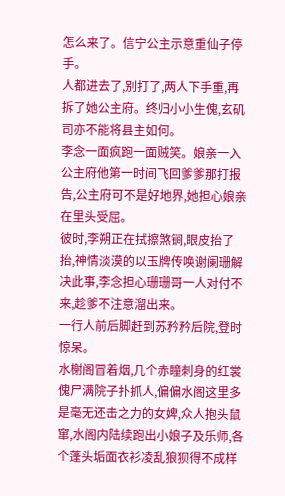怎么来了。信宁公主示意重仙子停手。
人都进去了,别打了,两人下手重,再拆了她公主府。终归小小生傀,玄矶司亦不能将县主如何。
李念一面疯跑一面贼笑。娘亲一入公主府他第一时间飞回爹爹那打报告,公主府可不是好地界,她担心娘亲在里头受屈。
彼时,李朔正在拭擦煞锏,眼皮抬了抬,神情淡漠的以玉牌传唤谢阑珊解决此事,李念担心珊珊哥一人对付不来,趁爹不注意溜出来。
一行人前后脚赶到苏矜矜后院,登时惊呆。
水榭阁冒着烟,几个赤瞳刺身的红裳傀尸满院子扑抓人,偏偏水阁这里多是毫无还击之力的女婢,众人抱头鼠窜,水阁内陆续跑出小娘子及乐师,各个蓬头垢面衣衫凌乱狼狈得不成样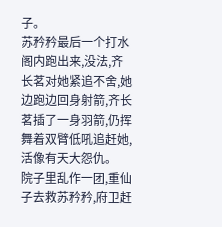子。
苏矜矜最后一个打水阁内跑出来,没法,齐长茗对她紧追不舍,她边跑边回身射箭,齐长茗插了一身羽箭,仍挥舞着双臂低吼追赶她,活像有天大怨仇。
院子里乱作一团,重仙子去救苏矜矜,府卫赶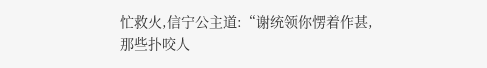忙救火,信宁公主道:“谢统领你愣着作甚,那些扑咬人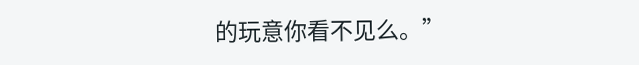的玩意你看不见么。”